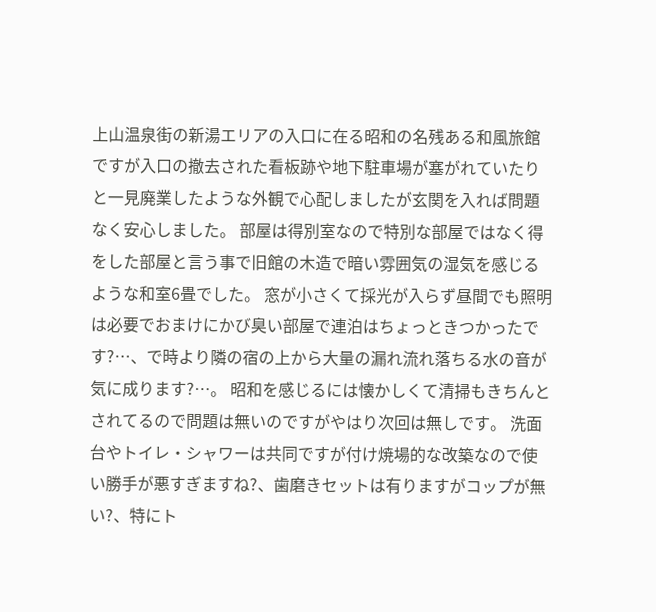上山温泉街の新湯エリアの入口に在る昭和の名残ある和風旅館ですが入口の撤去された看板跡や地下駐車場が塞がれていたりと一見廃業したような外観で心配しましたが玄関を入れば問題なく安心しました。 部屋は得別室なので特別な部屋ではなく得をした部屋と言う事で旧館の木造で暗い雰囲気の湿気を感じるような和室6畳でした。 窓が小さくて採光が入らず昼間でも照明は必要でおまけにかび臭い部屋で連泊はちょっときつかったです?…、で時より隣の宿の上から大量の漏れ流れ落ちる水の音が気に成ります?…。 昭和を感じるには懐かしくて清掃もきちんとされてるので問題は無いのですがやはり次回は無しです。 洗面台やトイレ・シャワーは共同ですが付け焼場的な改築なので使い勝手が悪すぎますね?、歯磨きセットは有りますがコップが無い?、特にト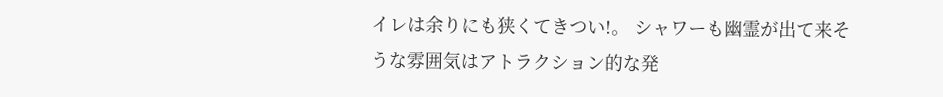イレは余りにも狭くてきつい!。 シャワーも幽霊が出て来そうな雰囲気はアトラクション的な発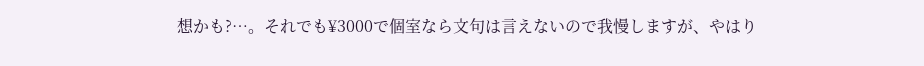想かも?…。それでも¥3000で個室なら文句は言えないので我慢しますが、やはり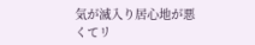気が滅入り居心地が悪くてリ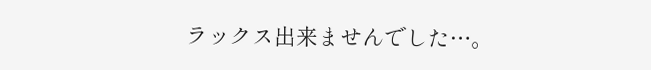ラックス出来ませんでした…。